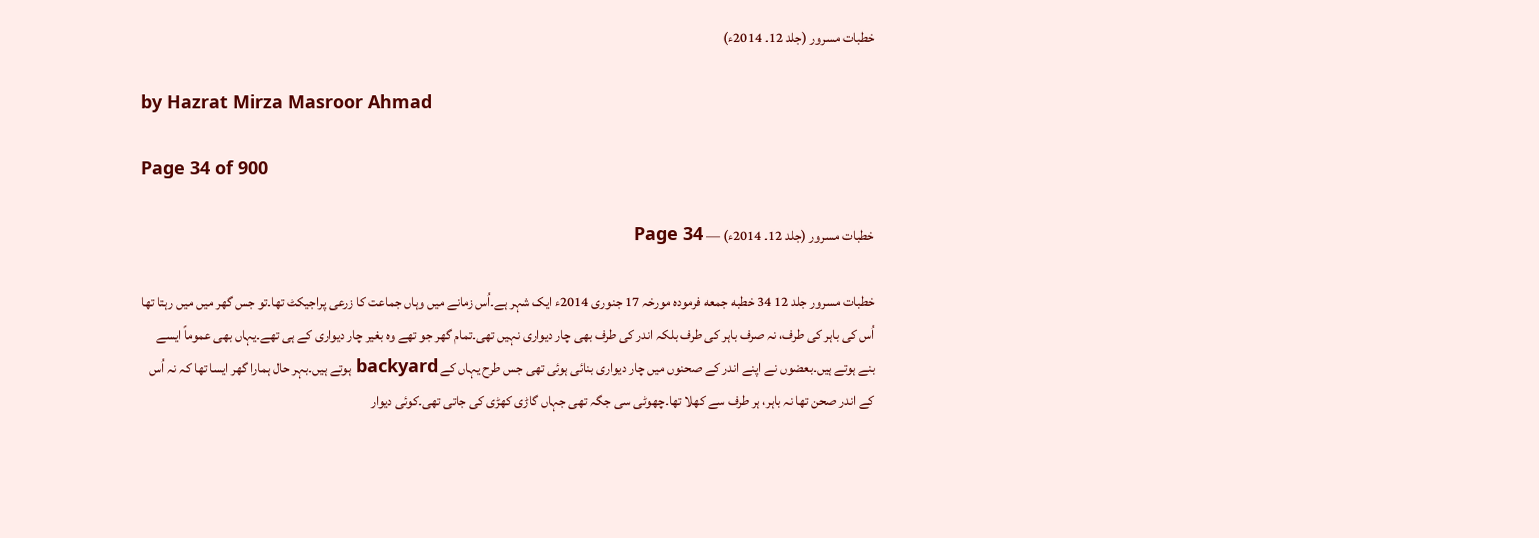خطبات مسرور (جلد 12۔ 2014ء)

by Hazrat Mirza Masroor Ahmad

Page 34 of 900

خطبات مسرور (جلد 12۔ 2014ء) — Page 34

خطبات مسرور جلد 12 34 خطبه جمعه فرمودہ مورخہ 17 جنوری 2014ء ایک شہر ہے۔اُس زمانے میں وہاں جماعت کا زرعی پراجیکٹ تھا۔تو جس گھر میں میں رہتا تھا اُس کی باہر کی طرف، نہ صرف باہر کی طرف بلکہ اندر کی طرف بھی چار دیواری نہیں تھی۔تمام گھر جو تھے وہ بغیر چار دیواری کے ہی تھے۔یہاں بھی عموماً ایسے بنے ہوتے ہیں۔بعضوں نے اپنے اندر کے صحنوں میں چار دیواری بنائی ہوئی تھی جس طرح یہاں کے backyard ہوتے ہیں۔بہر حال ہمارا گھر ایسا تھا کہ نہ اُس کے اندر صحن تھا نہ باہر، ہر طرف سے کھلا تھا۔چھوٹی سی جگہ تھی جہاں گاڑی کھڑی کی جاتی تھی۔کوئی دیوار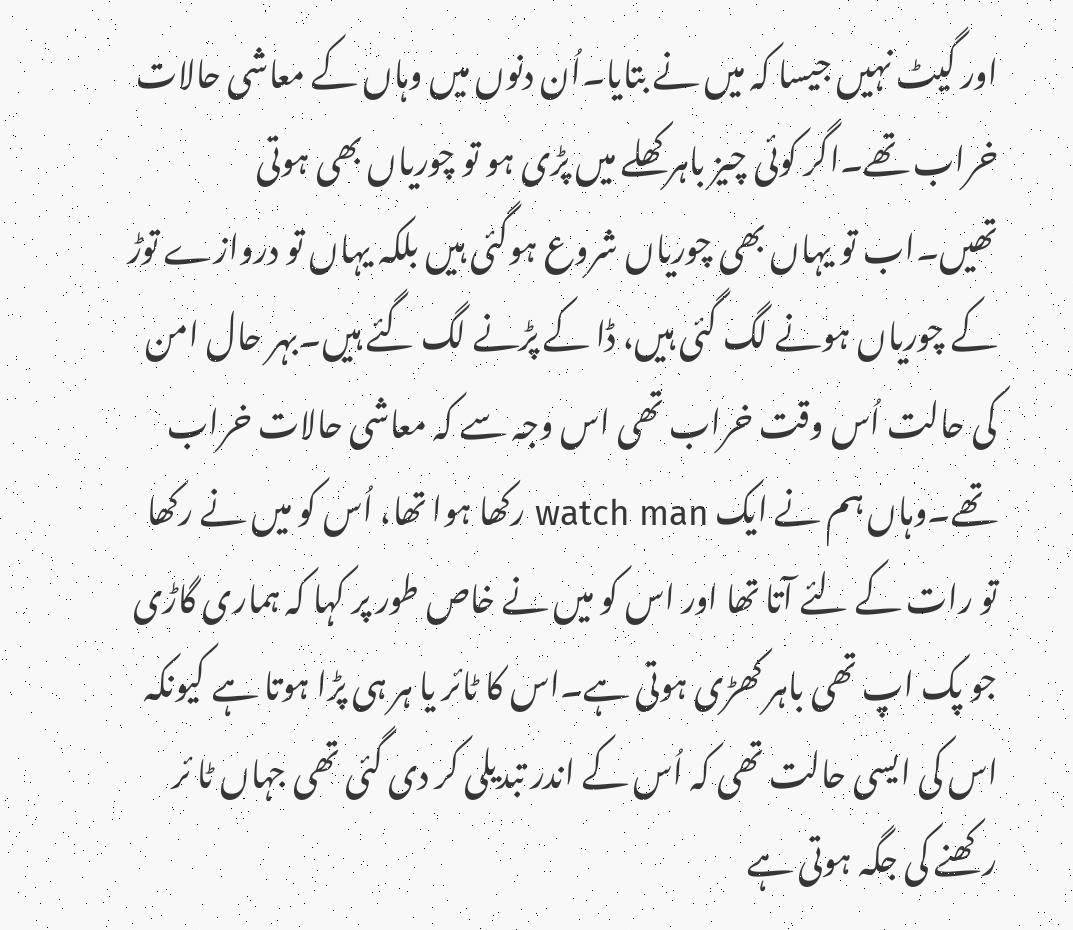اور گیٹ نہیں جیسا کہ میں نے بتایا۔اُن دنوں میں وہاں کے معاشی حالات خراب تھے۔اگر کوئی چیز باہر کھلے میں پڑی ہو تو چوریاں بھی ہوتی تھیں۔اب تو یہاں بھی چوریاں شروع ہوگئی ہیں بلکہ یہاں تو دروازے توڑ کے چوریاں ہونے لگ گئی ہیں، ڈا کے پڑنے لگ گئے ہیں۔بہر حال امن کی حالت اُس وقت خراب تھی اس وجہ سے کہ معاشی حالات خراب تھے۔وہاں ہم نے ایک watch man رکھا ہوا تھا، اُس کو میں نے رکھا تو رات کے لئے آتا تھا اور اس کو میں نے خاص طور پر کہا کہ ہماری گاڑی جو پک اپ تھی باہر کھڑی ہوتی ہے۔اس کا ٹائر یا ہر ہی پڑا ہوتا ہے کیونکہ اس کی ایسی حالت تھی کہ اُس کے اندر تبدیلی کر دی گئی تھی جہاں ٹا ئر رکھنے کی جگہ ہوتی ہے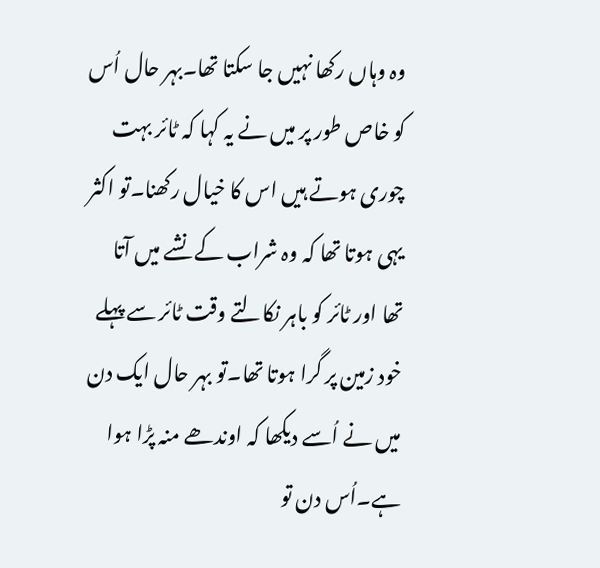وہ وہاں رکھا نہیں جا سکتا تھا۔بہر حال اُس کو خاص طور پر میں نے یہ کہا کہ ٹائر بہت چوری ہوتے ہیں اس کا خیال رکھنا۔تو اکثر یہی ہوتا تھا کہ وہ شراب کے نشے میں آتا تھا اور ٹائر کو باہر نکالتے وقت ٹائر سے پہلے خود زمین پر گرا ہوتا تھا۔تو بہر حال ایک دن میں نے اُسے دیکھا کہ اوندھے منہ پڑا ہوا ہے۔اُس دن تو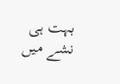بہت ہی نشے میں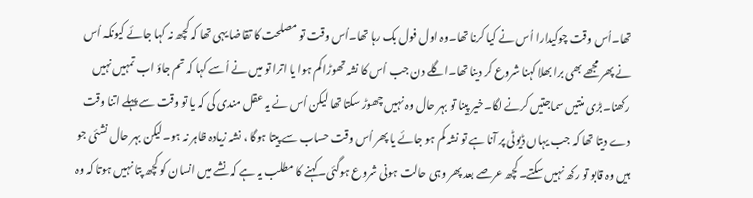تھا۔اُس وقت چوکیدارا اُس نے کیا کرنا تھا۔وہ اول فول بک رہا تھا۔اُس وقت تو مصلحت کا تقاضا یہی تھا کہ کچھ نہ کہا جائے کیونکہ اُس نے پھر مجھے بھی برا بھلا کہنا شروع کر دینا تھا۔اگلے دن جب اُس کا نشہ تھوڑا کم ہوا یا اترا تو میں نے اُسے کہا کہ تم جاؤ اب تمہیں نہیں رکھنا۔بڑی منتیں سماجتیں کرنے لگا۔خیر پینا تو بہر حال وہ نہیں چھوڑ سکتا تھا لیکن اُس نے یہ عقل مندی کی کہ یا تو وقت سے پہلے اتنا وقت دے دیتا تھا کہ جب یہاں ڈیوٹی پر آنا ہے تو نشہ کم ہو جائے یا پھر اُس وقت حساب سے پیتا ہوگا ، نشہ زیادہ ظاہر نہ ہو۔لیکن بہر حال نشئی جو ہیں وہ قابو تو رکھ نہیں سکتے۔کچھ عرصے بعد پھر وہی حالت ہونی شروع ہوگئی۔کہنے کا مطلب یہ ہے کہ نشے میں انسان کو کچھ پتا نہیں ہوتا کہ وہ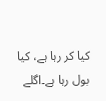کیا کر رہا ہے، کیا بول رہا ہے۔اگلے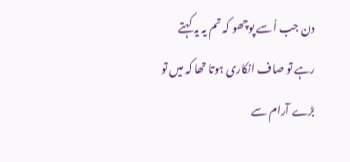دن جب اُسے پوچھو کہ تم یہ یہ کہتے رہے تو صاف انکاری ہوتا تھا کہ میں تو بڑے آرام سے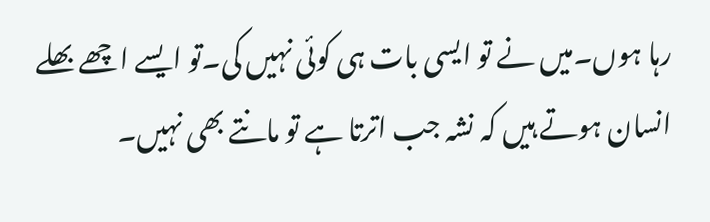رہا ہوں۔میں نے تو ایسی بات ہی کوئی نہیں کی۔تو ایسے اچھے بھلے انسان ہوتے ہیں کہ نشہ جب اترتا ہے تو مانتے بھی نہیں۔